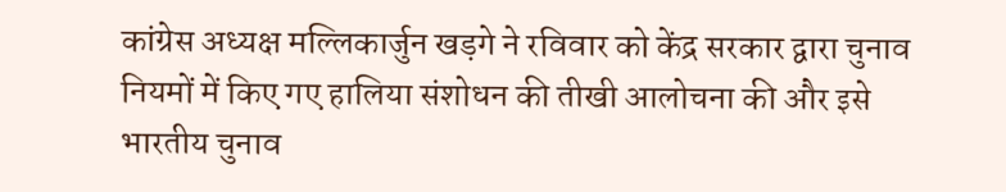कांग्रेस अध्यक्ष मल्लिकार्जुन खड़गे ने रविवार को केंद्र सरकार द्वारा चुनाव नियमों में किए गए हालिया संशोधन की तीखी आलोचना की और इसे भारतीय चुनाव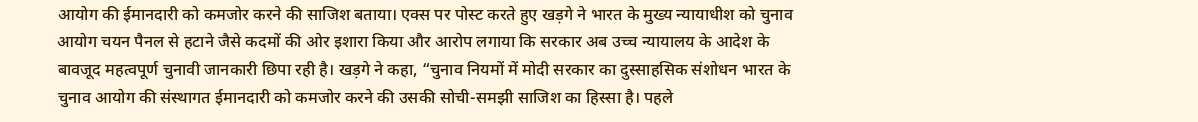आयोग की ईमानदारी को कमजोर करने की साजिश बताया। एक्स पर पोस्ट करते हुए खड़गे ने भारत के मुख्य न्यायाधीश को चुनाव आयोग चयन पैनल से हटाने जैसे कदमों की ओर इशारा किया और आरोप लगाया कि सरकार अब उच्च न्यायालय के आदेश के बावजूद महत्वपूर्ण चुनावी जानकारी छिपा रही है। खड़गे ने कहा, “चुनाव नियमों में मोदी सरकार का दुस्साहसिक संशोधन भारत के चुनाव आयोग की संस्थागत ईमानदारी को कमजोर करने की उसकी सोची-समझी साजिश का हिस्सा है। पहले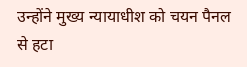उन्होंने मुख्य न्यायाधीश को चयन पैनल से हटा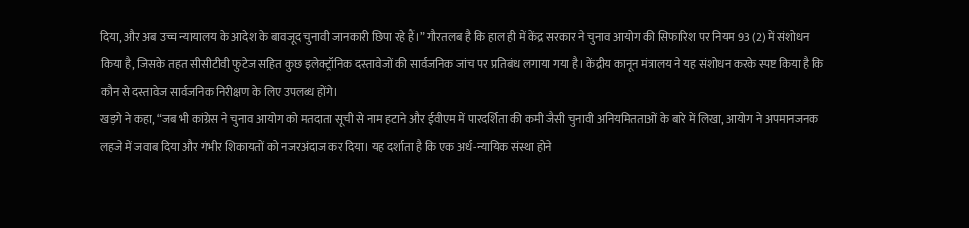दिया, और अब उच्च न्यायालय के आदेश के बावजूद चुनावी जानकारी छिपा रहे हैं।” गौरतलब है कि हाल ही में केंद्र सरकार ने चुनाव आयोग की सिफारिश पर नियम 93 (2) में संशोधन किया है, जिसके तहत सीसीटीवी फुटेज सहित कुछ इलेक्ट्रॉनिक दस्तावेजों की सार्वजनिक जांच पर प्रतिबंध लगाया गया है। केंद्रीय कानून मंत्रालय ने यह संशोधन करके स्पष्ट किया है कि कौन से दस्तावेज सार्वजनिक निरीक्षण के लिए उपलब्ध होंगे।
खड़गे ने कहा, “जब भी कांग्रेस ने चुनाव आयोग को मतदाता सूची से नाम हटाने और ईवीएम में पारदर्शिता की कमी जैसी चुनावी अनियमितताओं के बारे में लिखा, आयोग ने अपमानजनक लहजे में जवाब दिया और गंभीर शिकायतों को नजरअंदाज कर दिया। यह दर्शाता है कि एक अर्ध-न्यायिक संस्था होने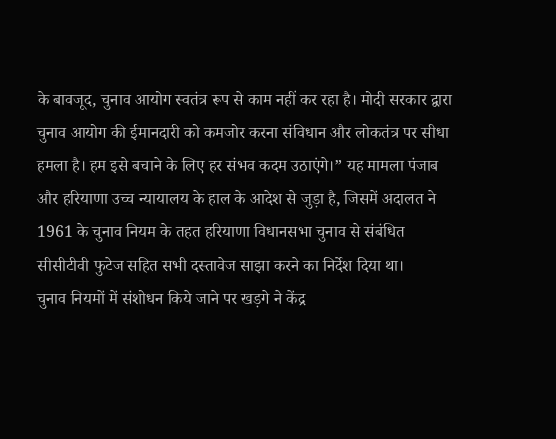के बावजूद, चुनाव आयोग स्वतंत्र रूप से काम नहीं कर रहा है। मोदी सरकार द्वारा चुनाव आयोग की ईमानदारी को कमजोर करना संविधान और लोकतंत्र पर सीधा हमला है। हम इसे बचाने के लिए हर संभव कदम उठाएंगे।” यह मामला पंजाब और हरियाणा उच्च न्यायालय के हाल के आदेश से जुड़ा है, जिसमें अदालत ने 1961 के चुनाव नियम के तहत हरियाणा विधानसभा चुनाव से संबंधित सीसीटीवी फुटेज सहित सभी दस्तावेज साझा करने का निर्देश दिया था।
चुनाव नियमों में संशोधन किये जाने पर खड़गे ने केंद्र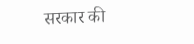सरकार की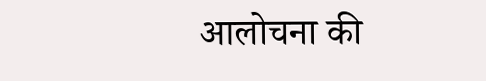आलोचना की